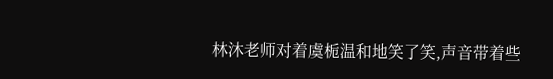林沐老师对着虞栀温和地笑了笑,声音带着些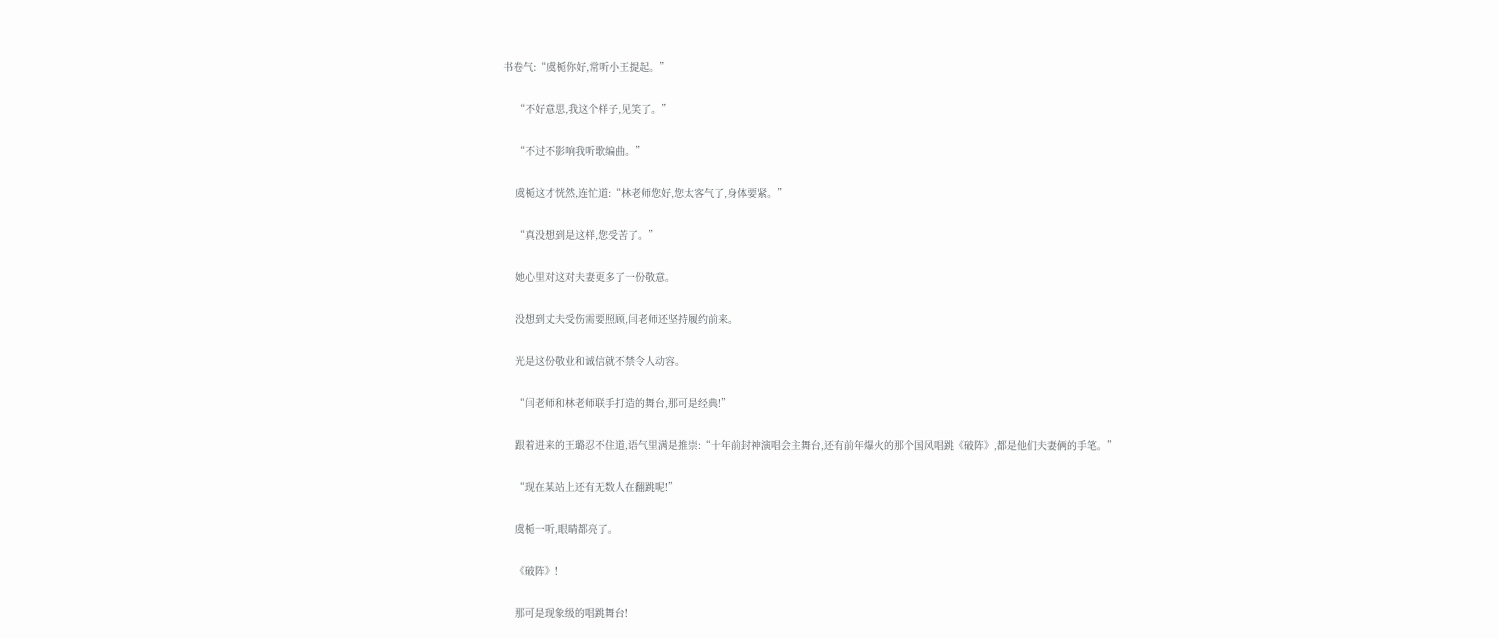书卷气:“虞栀你好,常听小王提起。”


    “不好意思,我这个样子,见笑了。”


    “不过不影响我听歌编曲。”


    虞栀这才恍然,连忙道:“林老师您好,您太客气了,身体要紧。”


    “真没想到是这样,您受苦了。”


    她心里对这对夫妻更多了一份敬意。


    没想到丈夫受伤需要照顾,闫老师还坚持履约前来。


    光是这份敬业和诚信就不禁令人动容。


    “闫老师和林老师联手打造的舞台,那可是经典!”


    跟着进来的王璐忍不住道,语气里满是推崇:“十年前封神演唱会主舞台,还有前年爆火的那个国风唱跳《破阵》,都是他们夫妻俩的手笔。”


    “现在某站上还有无数人在翻跳呢!”


    虞栀一听,眼睛都亮了。


    《破阵》!


    那可是现象级的唱跳舞台!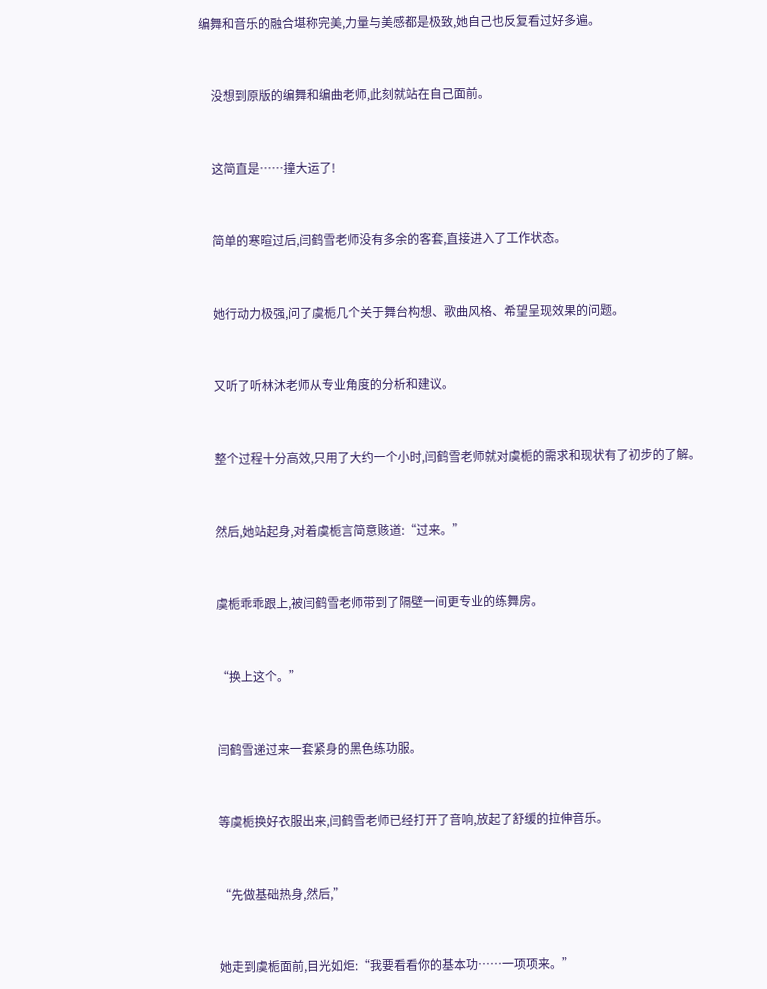编舞和音乐的融合堪称完美,力量与美感都是极致,她自己也反复看过好多遍。


    没想到原版的编舞和编曲老师,此刻就站在自己面前。


    这简直是……撞大运了!


    简单的寒暄过后,闫鹤雪老师没有多余的客套,直接进入了工作状态。


    她行动力极强,问了虞栀几个关于舞台构想、歌曲风格、希望呈现效果的问题。


    又听了听林沐老师从专业角度的分析和建议。


    整个过程十分高效,只用了大约一个小时,闫鹤雪老师就对虞栀的需求和现状有了初步的了解。


    然后,她站起身,对着虞栀言简意赅道:“过来。”


    虞栀乖乖跟上,被闫鹤雪老师带到了隔壁一间更专业的练舞房。


    “换上这个。”


    闫鹤雪递过来一套紧身的黑色练功服。


    等虞栀换好衣服出来,闫鹤雪老师已经打开了音响,放起了舒缓的拉伸音乐。


    “先做基础热身,然后,”


    她走到虞栀面前,目光如炬:“我要看看你的基本功……一项项来。”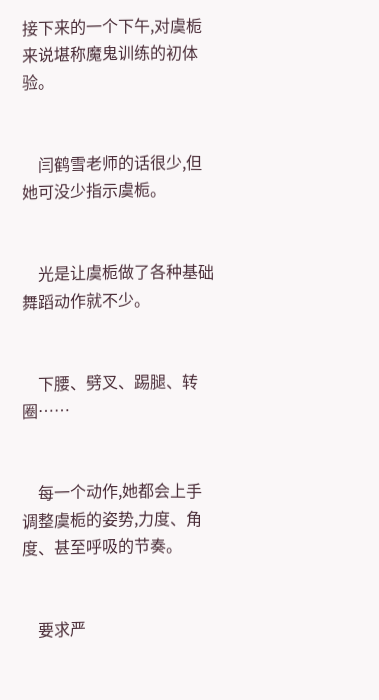接下来的一个下午,对虞栀来说堪称魔鬼训练的初体验。


    闫鹤雪老师的话很少,但她可没少指示虞栀。


    光是让虞栀做了各种基础舞蹈动作就不少。


    下腰、劈叉、踢腿、转圈……


    每一个动作,她都会上手调整虞栀的姿势,力度、角度、甚至呼吸的节奏。


    要求严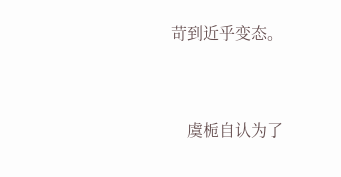苛到近乎变态。


    虞栀自认为了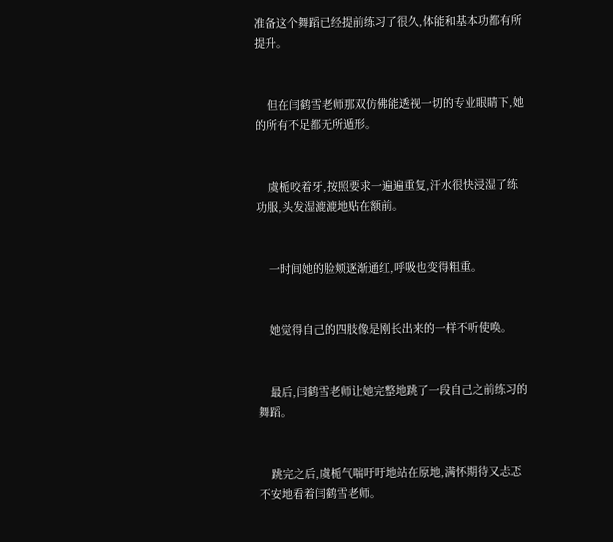准备这个舞蹈已经提前练习了很久,体能和基本功都有所提升。


    但在闫鹤雪老师那双仿佛能透视一切的专业眼睛下,她的所有不足都无所遁形。


    虞栀咬着牙,按照要求一遍遍重复,汗水很快浸湿了练功服,头发湿漉漉地贴在额前。


    一时间她的脸颊逐渐通红,呼吸也变得粗重。


    她觉得自己的四肢像是刚长出来的一样不听使唤。


    最后,闫鹤雪老师让她完整地跳了一段自己之前练习的舞蹈。


    跳完之后,虞栀气喘吁吁地站在原地,满怀期待又忐忑不安地看着闫鹤雪老师。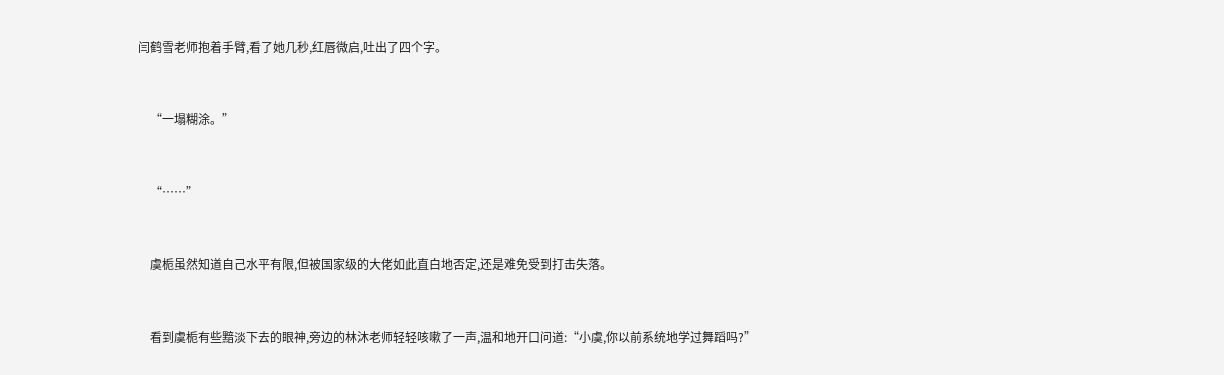闫鹤雪老师抱着手臂,看了她几秒,红唇微启,吐出了四个字。


    “一塌糊涂。”


    “……”


    虞栀虽然知道自己水平有限,但被国家级的大佬如此直白地否定,还是难免受到打击失落。


    看到虞栀有些黯淡下去的眼神,旁边的林沐老师轻轻咳嗽了一声,温和地开口问道:“小虞,你以前系统地学过舞蹈吗?”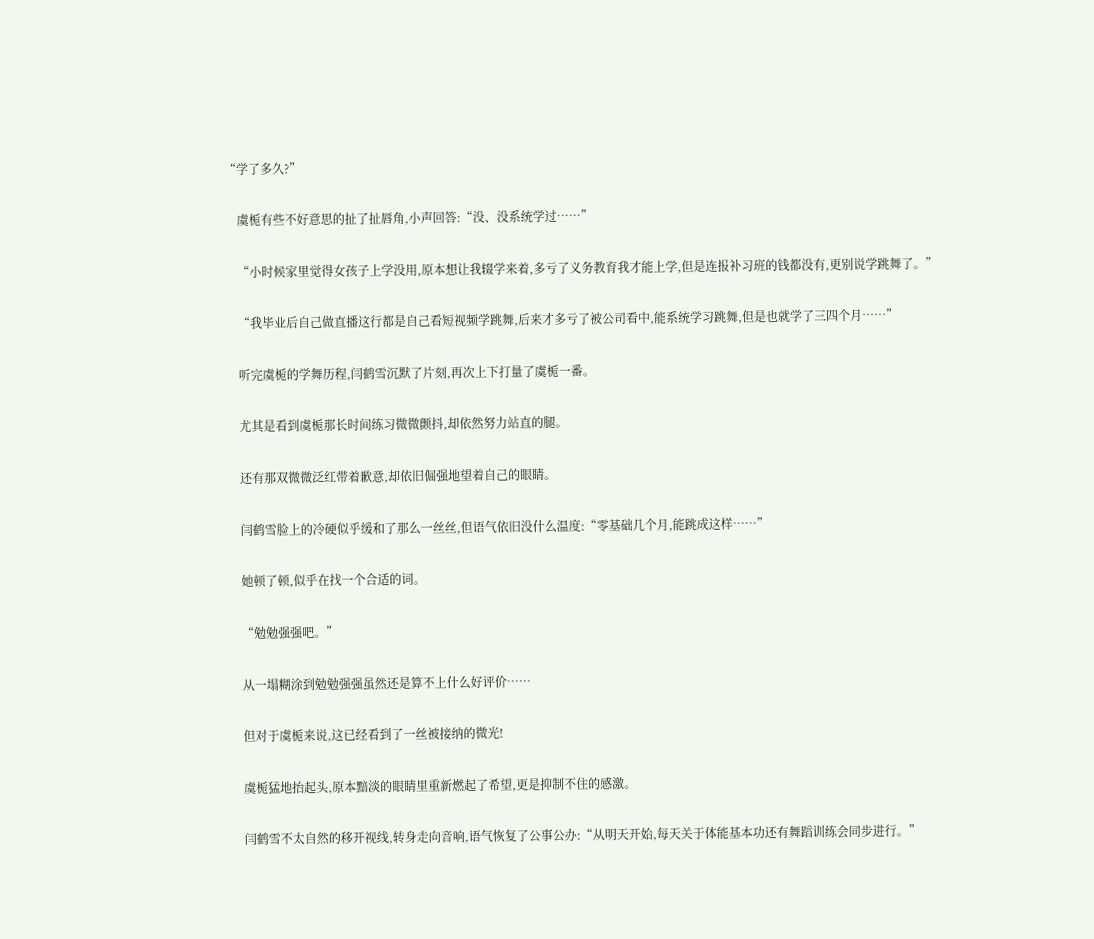“学了多久?”


    虞栀有些不好意思的扯了扯唇角,小声回答:“没、没系统学过……”


    “小时候家里觉得女孩子上学没用,原本想让我辍学来着,多亏了义务教育我才能上学,但是连报补习班的钱都没有,更别说学跳舞了。”


    “我毕业后自己做直播这行都是自己看短视频学跳舞,后来才多亏了被公司看中,能系统学习跳舞,但是也就学了三四个月……”


    听完虞栀的学舞历程,闫鹤雪沉默了片刻,再次上下打量了虞栀一番。


    尤其是看到虞栀那长时间练习微微颤抖,却依然努力站直的腿。


    还有那双微微泛红带着歉意,却依旧倔强地望着自己的眼睛。


    闫鹤雪脸上的冷硬似乎缓和了那么一丝丝,但语气依旧没什么温度:“零基础几个月,能跳成这样……”


    她顿了顿,似乎在找一个合适的词。


    “勉勉强强吧。”


    从一塌糊涂到勉勉强强虽然还是算不上什么好评价……


    但对于虞栀来说,这已经看到了一丝被接纳的微光!


    虞栀猛地抬起头,原本黯淡的眼睛里重新燃起了希望,更是抑制不住的感激。


    闫鹤雪不太自然的移开视线,转身走向音响,语气恢复了公事公办:“从明天开始,每天关于体能基本功还有舞蹈训练会同步进行。”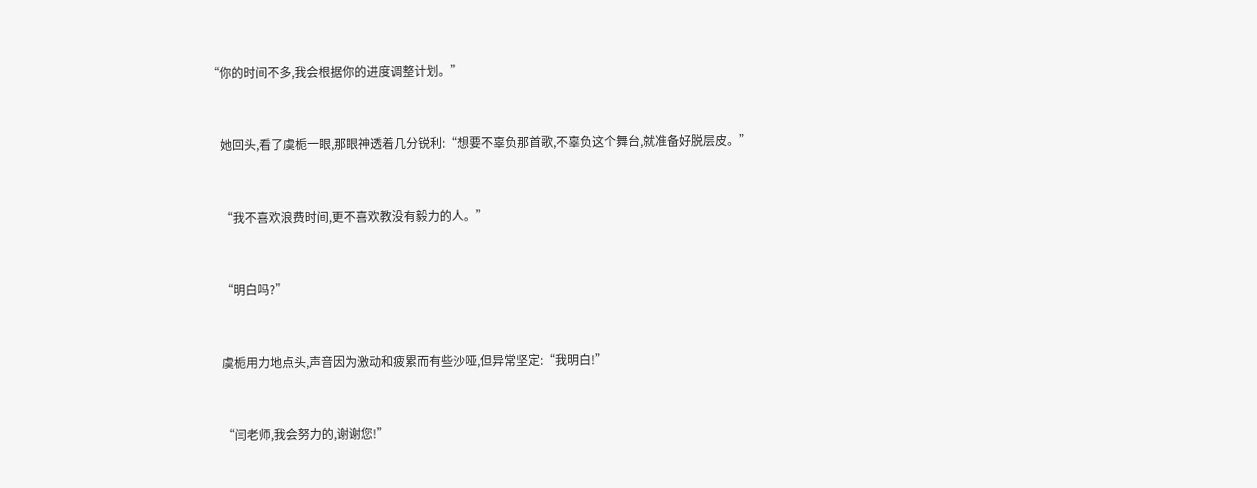“你的时间不多,我会根据你的进度调整计划。”


    她回头,看了虞栀一眼,那眼神透着几分锐利:“想要不辜负那首歌,不辜负这个舞台,就准备好脱层皮。”


    “我不喜欢浪费时间,更不喜欢教没有毅力的人。”


    “明白吗?”


    虞栀用力地点头,声音因为激动和疲累而有些沙哑,但异常坚定:“我明白!”


    “闫老师,我会努力的,谢谢您!”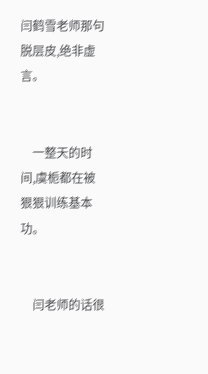闫鹤雪老师那句脱层皮,绝非虚言。


    一整天的时间,虞栀都在被狠狠训练基本功。


    闫老师的话很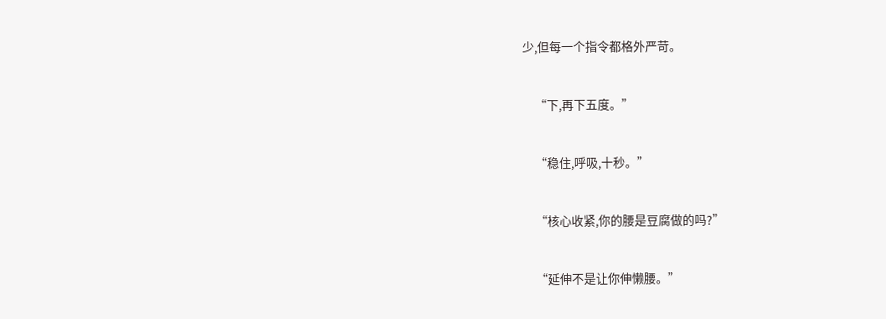少,但每一个指令都格外严苛。


    “下,再下五度。”


    “稳住,呼吸,十秒。”


    “核心收紧,你的腰是豆腐做的吗?”


    “延伸不是让你伸懒腰。”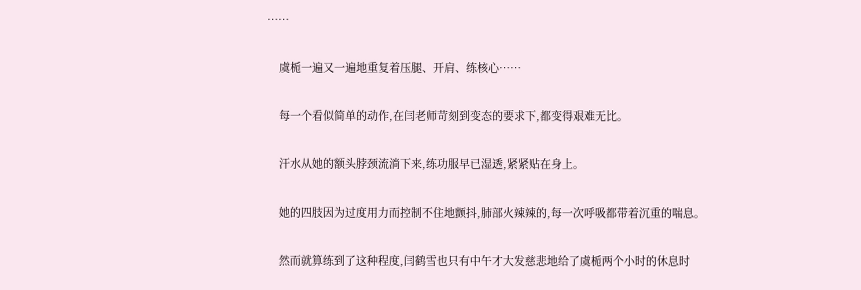……


    虞栀一遍又一遍地重复着压腿、开肩、练核心……


    每一个看似简单的动作,在闫老师苛刻到变态的要求下,都变得艰难无比。


    汗水从她的额头脖颈流淌下来,练功服早已湿透,紧紧贴在身上。


    她的四肢因为过度用力而控制不住地颤抖,肺部火辣辣的,每一次呼吸都带着沉重的喘息。


    然而就算练到了这种程度,闫鹤雪也只有中午才大发慈悲地给了虞栀两个小时的休息时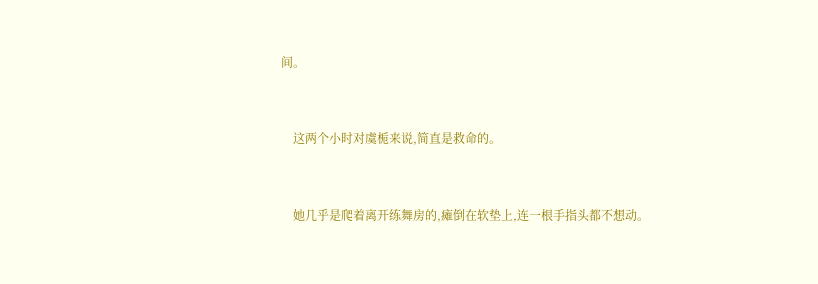间。


    这两个小时对虞栀来说,简直是救命的。


    她几乎是爬着离开练舞房的,瘫倒在软垫上,连一根手指头都不想动。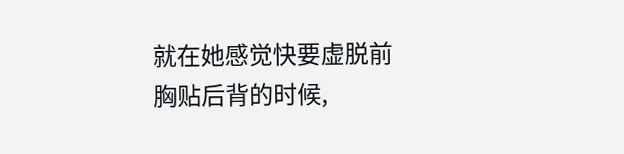就在她感觉快要虚脱前胸贴后背的时候,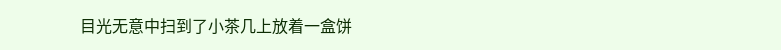目光无意中扫到了小茶几上放着一盒饼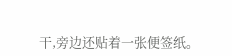干,旁边还贴着一张便签纸。